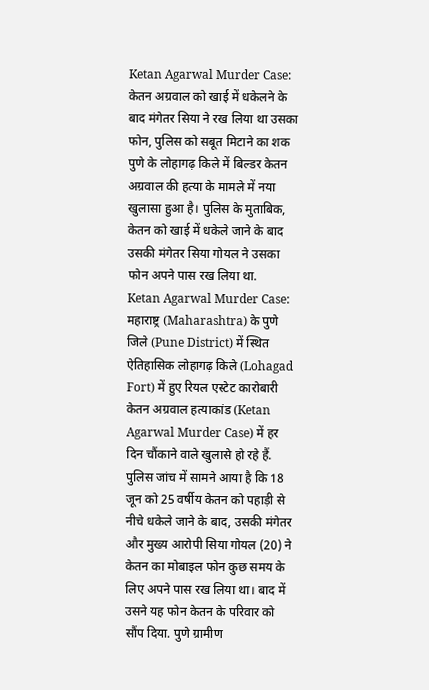Ketan Agarwal Murder Case: केतन अग्रवाल को खाई में धकेलने के बाद मंगेतर सिया ने रख लिया था उसका फोन, पुलिस को सबूत मिटाने का शक
पुणे के लोहागढ़ किले में बिल्डर केतन अग्रवाल की हत्या के मामले में नया खुलासा हुआ है। पुलिस के मुताबिक, केतन को खाई में धकेले जाने के बाद उसकी मंगेतर सिया गोयल ने उसका फोन अपने पास रख लिया था.
Ketan Agarwal Murder Case: महाराष्ट्र (Maharashtra) के पुणे जिले (Pune District) में स्थित ऐतिहासिक लोहागढ़ किले (Lohagad Fort) में हुए रियल एस्टेट कारोबारी केतन अग्रवाल हत्याकांड (Ketan Agarwal Murder Case) में हर दिन चौंकाने वाले खुलासे हो रहे हैं. पुलिस जांच में सामने आया है कि 18 जून को 25 वर्षीय केतन को पहाड़ी से नीचे धकेले जाने के बाद, उसकी मंगेतर और मुख्य आरोपी सिया गोयल (20) ने केतन का मोबाइल फोन कुछ समय के लिए अपने पास रख लिया था। बाद में उसने यह फोन केतन के परिवार को सौंप दिया. पुणे ग्रामीण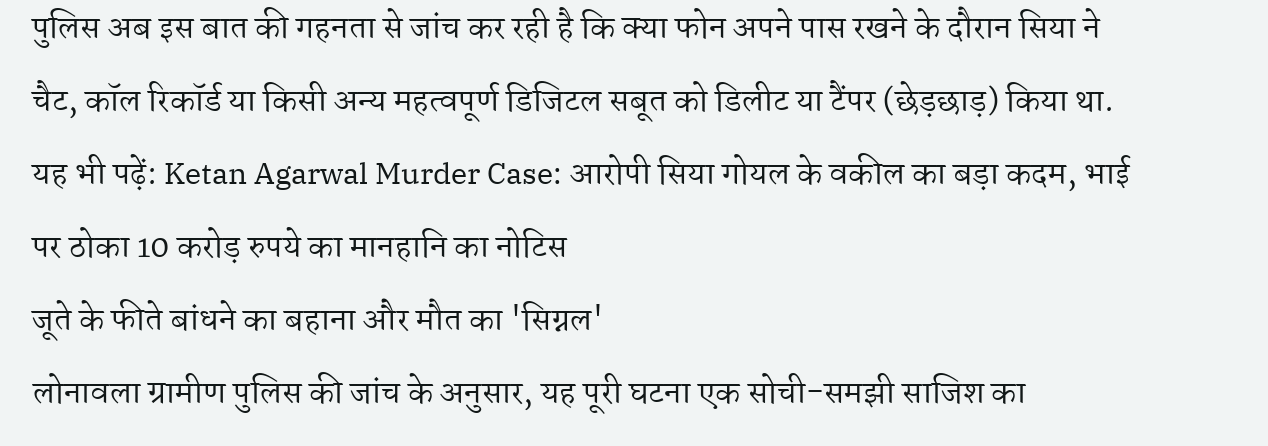पुलिस अब इस बात की गहनता से जांच कर रही है कि क्या फोन अपने पास रखने के दौरान सिया ने चैट, कॉल रिकॉर्ड या किसी अन्य महत्वपूर्ण डिजिटल सबूत को डिलीट या टैंपर (छेड़छाड़) किया था. यह भी पढ़ें: Ketan Agarwal Murder Case: आरोपी सिया गोयल के वकील का बड़ा कदम, भाई पर ठोका 10 करोड़ रुपये का मानहानि का नोटिस
जूते के फीते बांधने का बहाना और मौत का 'सिग्नल'
लोनावला ग्रामीण पुलिस की जांच के अनुसार, यह पूरी घटना एक सोची-समझी साजिश का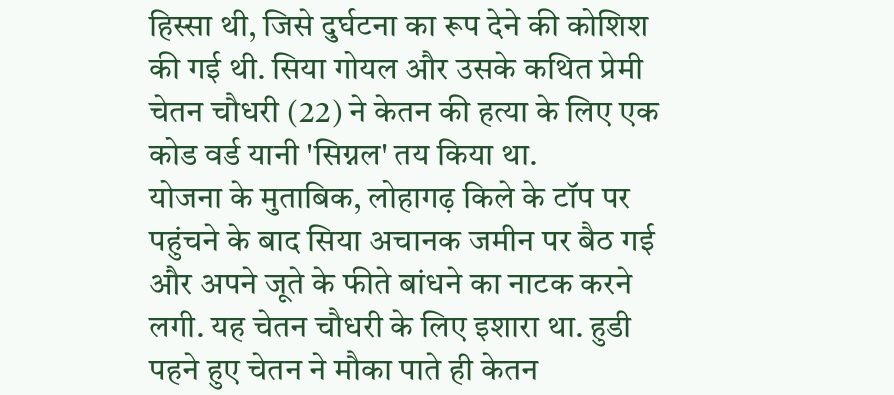हिस्सा थी, जिसे दुर्घटना का रूप देने की कोशिश की गई थी. सिया गोयल और उसके कथित प्रेमी चेतन चौधरी (22) ने केतन की हत्या के लिए एक कोड वर्ड यानी 'सिग्नल' तय किया था.
योजना के मुताबिक, लोहागढ़ किले के टॉप पर पहुंचने के बाद सिया अचानक जमीन पर बैठ गई और अपने जूते के फीते बांधने का नाटक करने लगी. यह चेतन चौधरी के लिए इशारा था. हुडी पहने हुए चेतन ने मौका पाते ही केतन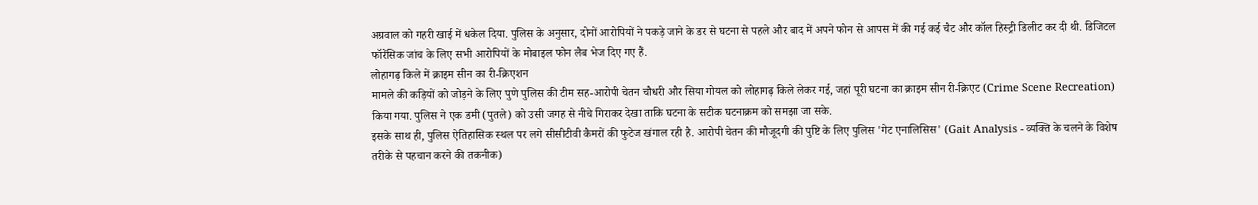अग्रवाल को गहरी खाई में धकेल दिया. पुलिस के अनुसार, दोनों आरोपियों ने पकड़े जाने के डर से घटना से पहले और बाद में अपने फोन से आपस में की गई कई चैट और कॉल हिस्ट्री डिलीट कर दी थी. डिजिटल फॉरेंसिक जांच के लिए सभी आरोपियों के मोबाइल फोन लैब भेज दिए गए हैं.
लोहागढ़ किले में क्राइम सीन का री-क्रिएशन
मामले की कड़ियों को जोड़ने के लिए पुणे पुलिस की टीम सह-आरोपी चेतन चौधरी और सिया गोयल को लोहागढ़ किले लेकर गई, जहां पूरी घटना का क्राइम सीन री-क्रिएट (Crime Scene Recreation) किया गया. पुलिस ने एक डमी (पुतले) को उसी जगह से नीचे गिराकर देखा ताकि घटना के सटीक घटनाक्रम को समझा जा सके.
इसके साथ ही, पुलिस ऐतिहासिक स्थल पर लगे सीसीटीवी कैमरों की फुटेज खंगाल रही है. आरोपी चेतन की मौजूदगी की पुष्टि के लिए पुलिस 'गेट एनालिसिस' (Gait Analysis - व्यक्ति के चलने के विशेष तरीके से पहचान करने की तकनीक)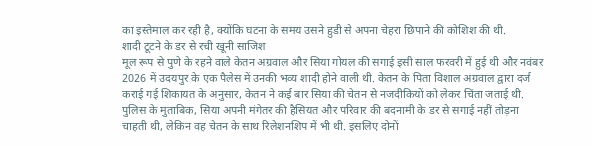का इस्तेमाल कर रही है, क्योंकि घटना के समय उसने हुडी से अपना चेहरा छिपाने की कोशिश की थी.
शादी टूटने के डर से रची खूनी साजिश
मूल रूप से पुणे के रहने वाले केतन अग्रवाल और सिया गोयल की सगाई इसी साल फरवरी में हुई थी और नवंबर 2026 में उदयपुर के एक पैलेस में उनकी भव्य शादी होने वाली थी. केतन के पिता विशाल अग्रवाल द्वारा दर्ज कराई गई शिकायत के अनुसार, केतन ने कई बार सिया की चेतन से नजदीकियों को लेकर चिंता जताई थी.
पुलिस के मुताबिक, सिया अपनी मंगेतर की हैसियत और परिवार की बदनामी के डर से सगाई नहीं तोड़ना चाहती थी, लेकिन वह चेतन के साथ रिलेशनशिप में भी थी. इसलिए दोनों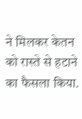ने मिलकर केतन को रास्ते से हटाने का फैसला किया.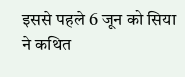इससे पहले 6 जून को सिया ने कथित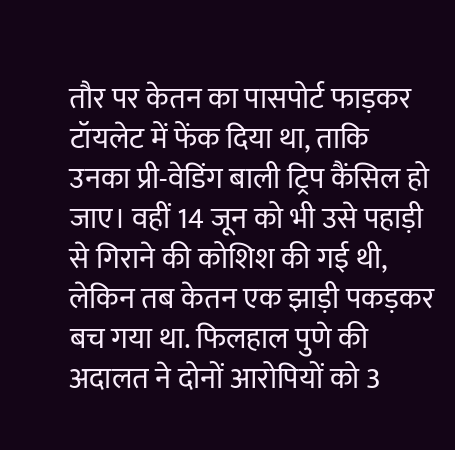तौर पर केतन का पासपोर्ट फाड़कर टॉयलेट में फेंक दिया था, ताकि उनका प्री-वेडिंग बाली ट्रिप कैंसिल हो जाए। वहीं 14 जून को भी उसे पहाड़ी से गिराने की कोशिश की गई थी, लेकिन तब केतन एक झाड़ी पकड़कर बच गया था. फिलहाल पुणे की अदालत ने दोनों आरोपियों को 3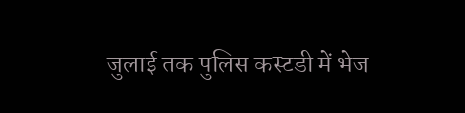जुलाई तक पुलिस कस्टडी में भेज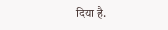दिया है.